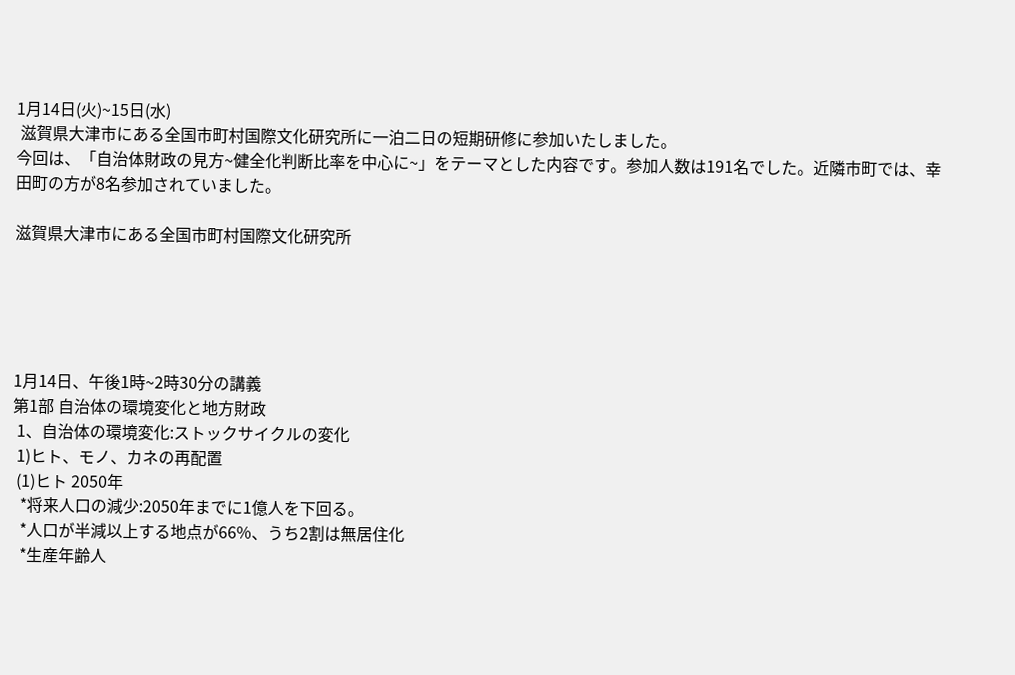1月14日(火)~15日(水)
 滋賀県大津市にある全国市町村国際文化研究所に一泊二日の短期研修に参加いたしました。
今回は、「自治体財政の見方~健全化判断比率を中心に~」をテーマとした内容です。参加人数は191名でした。近隣市町では、幸田町の方が8名参加されていました。

滋賀県大津市にある全国市町村国際文化研究所





1月14日、午後1時~2時30分の講義
第1部 自治体の環境変化と地方財政
 1、自治体の環境変化:ストックサイクルの変化
 1)ヒト、モノ、カネの再配置
 (1)ヒト 2050年
  *将来人口の減少:2050年までに1億人を下回る。
  *人口が半減以上する地点が66%、うち2割は無居住化
  *生産年齢人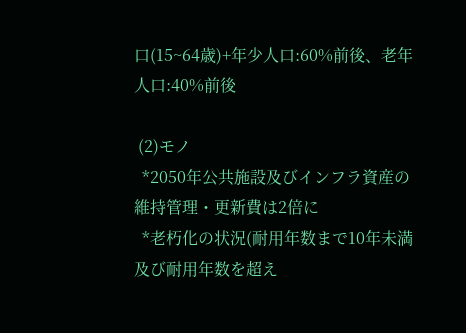口(15~64歳)+年少人口:60%前後、老年人口:40%前後

 (2)モノ
  *2050年公共施設及びインフラ資産の維持管理・更新費は2倍に
  *老朽化の状況(耐用年数まで10年未満及び耐用年数を超え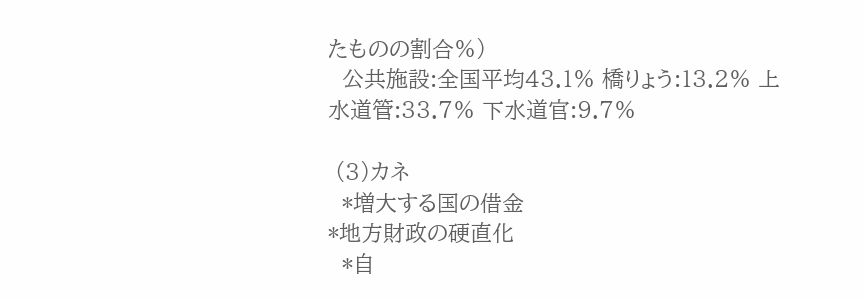たものの割合%)
  公共施設:全国平均43.1% 橋りょう:13.2% 上水道管:33.7% 下水道官:9.7%

 (3)カネ
  *増大する国の借金
*地方財政の硬直化
  *自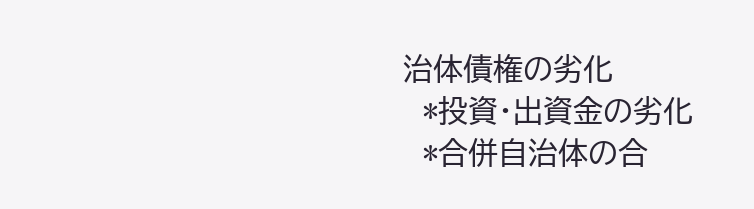治体債権の劣化
  *投資・出資金の劣化
  *合併自治体の合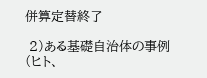併算定替終了

 2)ある基礎自治体の事例(ヒト、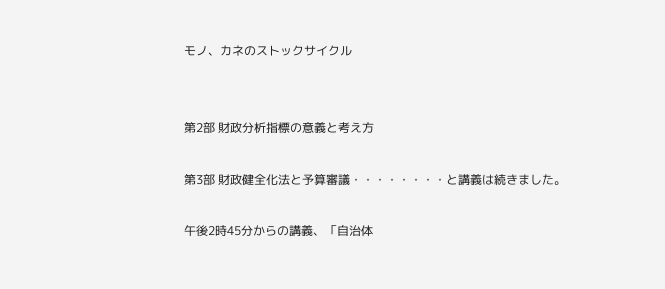モノ、カネのストックサイクル


第2部 財政分析指標の意義と考え方

第3部 財政健全化法と予算審議・・・・・・・・と講義は続きました。

午後2時45分からの講義、「自治体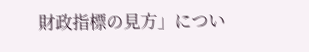財政指標の見方」につい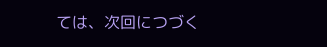ては、次回につづく